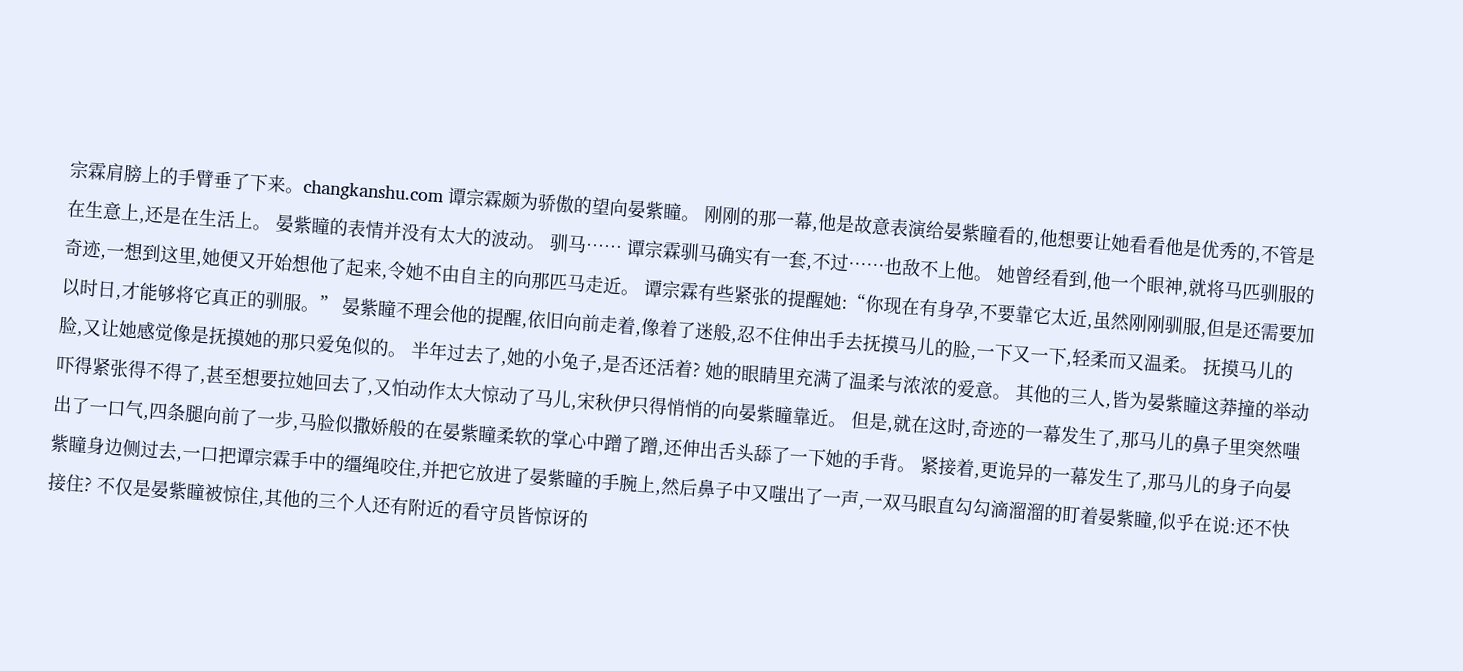宗霖肩膀上的手臂垂了下来。changkanshu.com 谭宗霖颇为骄傲的望向晏紫瞳。 刚刚的那一幕,他是故意表演给晏紫瞳看的,他想要让她看看他是优秀的,不管是在生意上,还是在生活上。 晏紫瞳的表情并没有太大的波动。 驯马…… 谭宗霖驯马确实有一套,不过……也敌不上他。 她曾经看到,他一个眼神,就将马匹驯服的奇迹,一想到这里,她便又开始想他了起来,令她不由自主的向那匹马走近。 谭宗霖有些紧张的提醒她:“你现在有身孕,不要靠它太近,虽然刚刚驯服,但是还需要加以时日,才能够将它真正的驯服。” 晏紫瞳不理会他的提醒,依旧向前走着,像着了迷般,忍不住伸出手去抚摸马儿的脸,一下又一下,轻柔而又温柔。 抚摸马儿的脸,又让她感觉像是抚摸她的那只爱兔似的。 半年过去了,她的小兔子,是否还活着? 她的眼睛里充满了温柔与浓浓的爱意。 其他的三人,皆为晏紫瞳这莽撞的举动吓得紧张得不得了,甚至想要拉她回去了,又怕动作太大惊动了马儿,宋秋伊只得悄悄的向晏紫瞳靠近。 但是,就在这时,奇迹的一幕发生了,那马儿的鼻子里突然嗤出了一口气,四条腿向前了一步,马脸似撒娇般的在晏紫瞳柔软的掌心中蹭了蹭,还伸出舌头舔了一下她的手背。 紧接着,更诡异的一幕发生了,那马儿的身子向晏紫瞳身边侧过去,一口把谭宗霖手中的缰绳咬住,并把它放进了晏紫瞳的手腕上,然后鼻子中又嗤出了一声,一双马眼直勾勾滴溜溜的盯着晏紫瞳,似乎在说:还不快接住? 不仅是晏紫瞳被惊住,其他的三个人还有附近的看守员皆惊讶的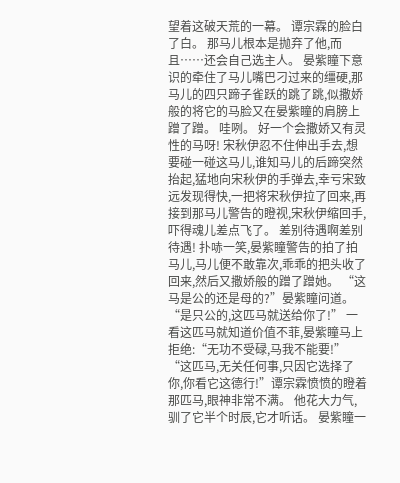望着这破天荒的一幕。 谭宗霖的脸白了白。 那马儿根本是抛弃了他,而且……还会自己选主人。 晏紫瞳下意识的牵住了马儿嘴巴刁过来的缰硬,那马儿的四只蹄子雀跃的跳了跳,似撒娇般的将它的马脸又在晏紫瞳的肩膀上蹭了蹭。 哇咧。 好一个会撒娇又有灵性的马呀! 宋秋伊忍不住伸出手去,想要碰一碰这马儿,谁知马儿的后蹄突然抬起,猛地向宋秋伊的手弹去,幸亏宋致远发现得快,一把将宋秋伊拉了回来,再接到那马儿警告的瞪视,宋秋伊缩回手,吓得魂儿差点飞了。 差别待遇啊差别待遇! 扑哧一笑,晏紫瞳警告的拍了拍马儿,马儿便不敢靠次,乖乖的把头收了回来,然后又撒娇般的蹭了蹭她。 “这马是公的还是母的?”晏紫瞳问道。 “是只公的,这匹马就送给你了!” 一看这匹马就知道价值不菲,晏紫瞳马上拒绝:“无功不受碌,马我不能要!” “这匹马,无关任何事,只因它选择了你,你看它这德行!”谭宗霖愤愤的瞪着那匹马,眼神非常不满。 他花大力气,驯了它半个时辰,它才听话。 晏紫瞳一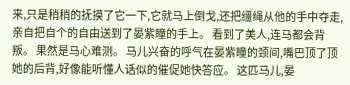来,只是稍稍的抚摸了它一下,它就马上倒戈,还把缰绳从他的手中夺走,亲自把自个的自由送到了晏紫瞳的手上。 看到了美人,连马都会背叛。 果然是马心难测。 马儿兴奋的呼气在晏紫瞳的颈间,嘴巴顶了顶她的后背,好像能听懂人话似的催促她快答应。 这匹马儿,晏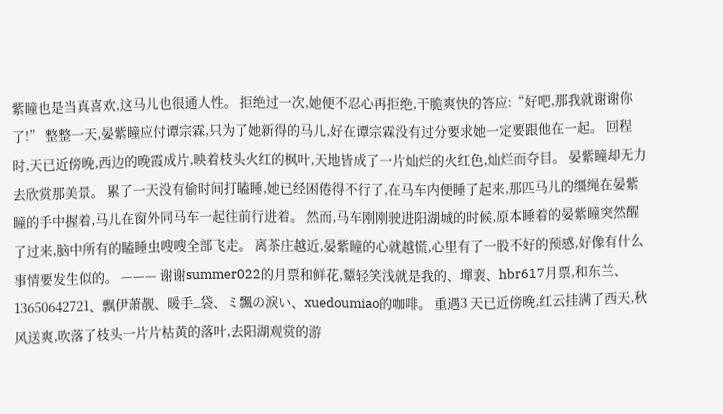紫瞳也是当真喜欢,这马儿也很通人性。 拒绝过一次,她便不忍心再拒绝,干脆爽快的答应:“好吧,那我就谢谢你了!” 整整一天,晏紫瞳应付谭宗霖,只为了她新得的马儿,好在谭宗霖没有过分要求她一定要跟他在一起。 回程时,天已近傍晚,西边的晚霞成片,映着枝头火红的枫叶,天地皆成了一片灿烂的火红色,灿烂而夺目。 晏紫瞳却无力去欣赏那美景。 累了一天没有偷时间打瞌睡,她已经困倦得不行了,在马车内便睡了起来,那匹马儿的缰绳在晏紫瞳的手中握着,马儿在窗外同马车一起往前行进着。 然而,马车刚刚驶进阳湖城的时候,原本睡着的晏紫瞳突然醒了过来,脑中所有的瞌睡虫嗖嗖全部飞走。 离茶庄越近,晏紫瞳的心就越慌,心里有了一股不好的预感,好像有什么事情要发生似的。 ——— 谢谢summer022的月票和鲜花,颦轻笑浅就是我的、墠裵、hbr617月票,和东兰、13650642721、飘伊萧靓、暖手_袋、ミ飄の淚い、xuedoumiao的咖啡。 重遇3 天已近傍晚,红云挂满了西天,秋风送爽,吹落了枝头一片片枯黄的落叶,去阳湖观赏的游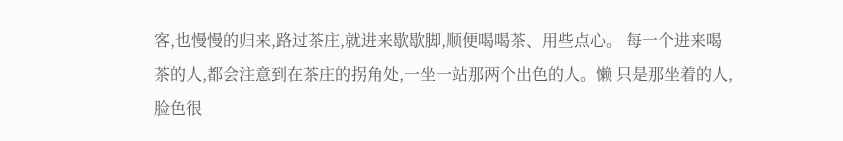客,也慢慢的归来,路过茶庄,就进来歇歇脚,顺便喝喝茶、用些点心。 每一个进来喝茶的人,都会注意到在茶庄的拐角处,一坐一站那两个出色的人。懒 只是那坐着的人,脸色很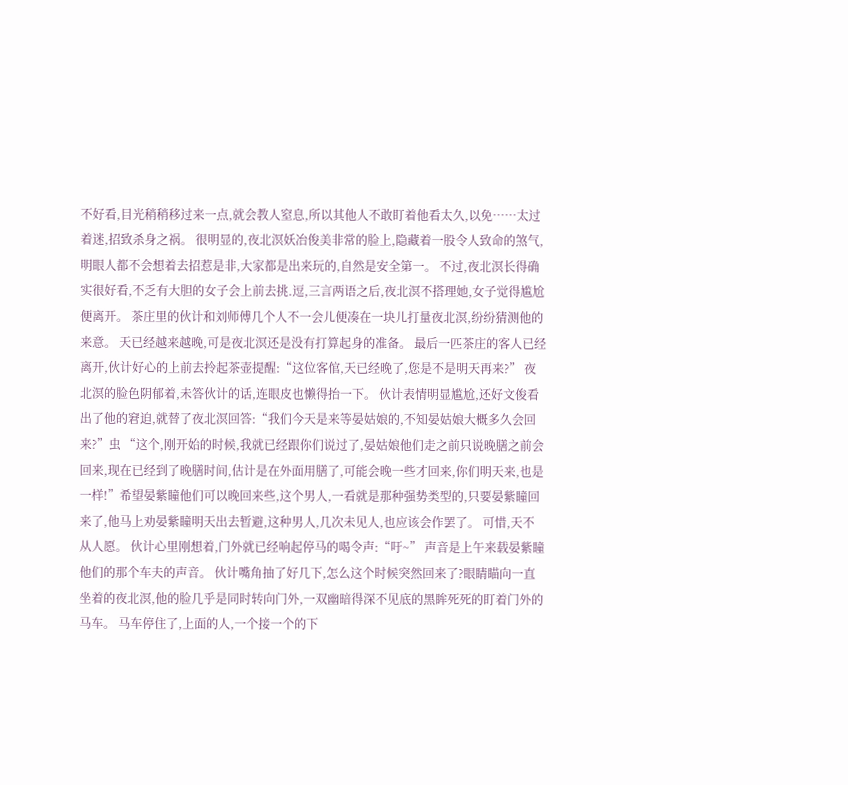不好看,目光稍稍移过来一点,就会教人窒息,所以其他人不敢盯着他看太久,以免……太过着迷,招致杀身之祸。 很明显的,夜北溟妖冶俊美非常的脸上,隐藏着一股令人致命的煞气,明眼人都不会想着去招惹是非,大家都是出来玩的,自然是安全第一。 不过,夜北溟长得确实很好看,不乏有大胆的女子会上前去挑.逗,三言两语之后,夜北溟不搭理她,女子觉得尴尬便离开。 茶庄里的伙计和刘师傅几个人不一会儿便凑在一块儿打量夜北溟,纷纷猜测他的来意。 天已经越来越晚,可是夜北溟还是没有打算起身的准备。 最后一匹茶庄的客人已经离开,伙计好心的上前去拎起茶壶提醒:“这位客倌,天已经晚了,您是不是明天再来?” 夜北溟的脸色阴郁着,未答伙计的话,连眼皮也懒得抬一下。 伙计表情明显尴尬,还好文俊看出了他的窘迫,就替了夜北溟回答:“我们今天是来等晏姑娘的,不知晏姑娘大概多久会回来?”虫 “这个,刚开始的时候,我就已经跟你们说过了,晏姑娘他们走之前只说晚膳之前会回来,现在已经到了晚膳时间,估计是在外面用膳了,可能会晚一些才回来,你们明天来,也是一样!”希望晏紫瞳他们可以晚回来些,这个男人,一看就是那种强势类型的,只要晏紫瞳回来了,他马上劝晏紫瞳明天出去暂避,这种男人,几次未见人,也应该会作罢了。 可惜,天不从人愿。 伙计心里刚想着,门外就已经响起停马的喝令声:“吁~” 声音是上午来载晏紫瞳他们的那个车夫的声音。 伙计嘴角抽了好几下,怎么这个时候突然回来了?眼睛瞄向一直坐着的夜北溟,他的脸几乎是同时转向门外,一双幽暗得深不见底的黑眸死死的盯着门外的马车。 马车停住了,上面的人,一个接一个的下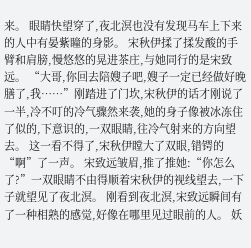来。 眼睛快望穿了,夜北溟也没有发现马车上下来的人中有晏紫瞳的身影。 宋秋伊揉了揉发酸的手臂和肩膀,慢悠悠的晃进茶庄,与她同行的是宋致远。 “大哥,你回去陪嫂子吧,嫂子一定已经做好晚膳了,我……”刚踏进了门坎,宋秋伊的话才刚说了一半,冷不叮的冷气骤然来袭,她的身子像被冰冻住了似的,下意识的,一双眼睛,往冷气射来的方向望去。 这一看不得了,宋秋伊瞠大了双眼,错锷的“啊”了一声。 宋致远皱眉,推了推她:“你怎么了?”一双眼睛不由得顺着宋秋伊的视线望去,一下子就望见了夜北溟。 刚看到夜北溟,宋致远瞬间有了一种相熟的感觉,好像在哪里见过眼前的人。 妖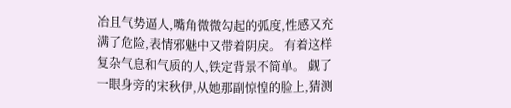冶且气势逼人,嘴角微微勾起的弧度,性感又充满了危险,表情邪魅中又带着阴戾。 有着这样复杂气息和气质的人,铁定背景不简单。 觑了一眼身旁的宋秋伊,从她那副惊惶的脸上,猜测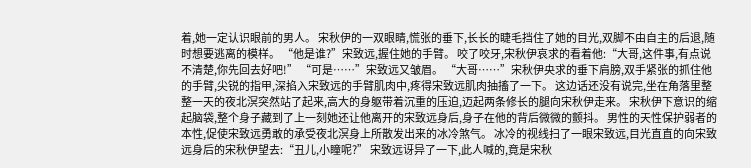着,她一定认识眼前的男人。 宋秋伊的一双眼睛,慌张的垂下,长长的睫毛挡住了她的目光,双脚不由自主的后退,随时想要逃离的模样。 “他是谁?”宋致远,握住她的手臂。 咬了咬牙,宋秋伊哀求的看着他:“大哥,这件事,有点说不清楚,你先回去好吧!” “可是……”宋致远又皱眉。 “大哥……”宋秋伊央求的垂下肩膀,双手紧张的抓住他的手臂,尖锐的指甲,深掐入宋致远的手臂肌肉中,疼得宋致远肌肉抽搐了一下。 这边话还没有说完,坐在角落里整整一天的夜北溟突然站了起来,高大的身躯带着沉重的压迫,迈起两条修长的腿向宋秋伊走来。 宋秋伊下意识的缩起脑袋,整个身子藏到了上一刻她还让他离开的宋致远身后,身子在他的背后微微的颤抖。 男性的天性保护弱者的本性,促使宋致远勇敢的承受夜北溟身上所散发出来的冰冷煞气。 冰冷的视线扫了一眼宋致远,目光直直的向宋致远身后的宋秋伊望去:“丑儿,小瞳呢?” 宋致远讶异了一下,此人喊的,竟是宋秋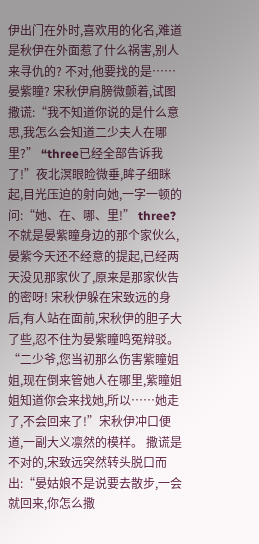伊出门在外时,喜欢用的化名,难道是秋伊在外面惹了什么祸害,别人来寻仇的? 不对,他要找的是……晏紫瞳? 宋秋伊肩膀微颤着,试图撒谎:“我不知道你说的是什么意思,我怎么会知道二少夫人在哪里?” “three已经全部告诉我了!”夜北溟眼睑微垂,眸子细眯起,目光压迫的射向她,一字一顿的问:“她、在、哪、里!” three?不就是晏紫瞳身边的那个家伙么,晏紫今天还不经意的提起,已经两天没见那家伙了,原来是那家伙告的密呀! 宋秋伊躲在宋致远的身后,有人站在面前,宋秋伊的胆子大了些,忍不住为晏紫瞳鸣冤辩驳。 “二少爷,您当初那么伤害紫瞳姐姐,现在倒来管她人在哪里,紫瞳姐姐知道你会来找她,所以……她走了,不会回来了!”宋秋伊冲口便道,一副大义凛然的模样。 撒谎是不对的,宋致远突然转头脱口而出:“晏姑娘不是说要去散步,一会就回来,你怎么撒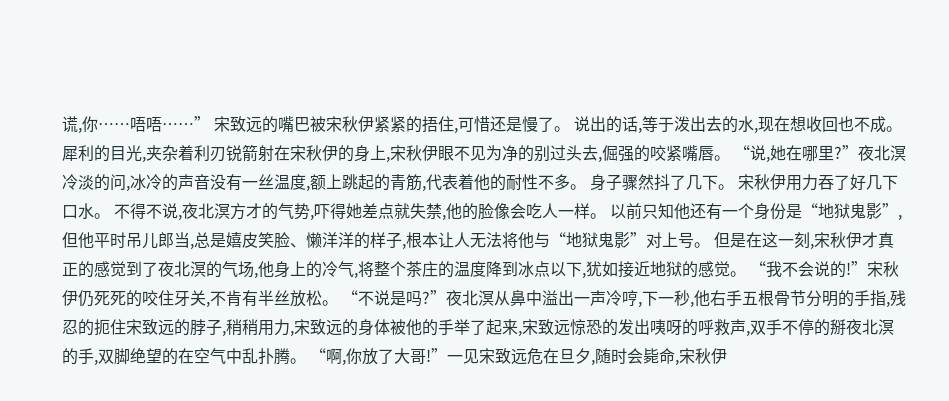谎,你……唔唔……” 宋致远的嘴巴被宋秋伊紧紧的捂住,可惜还是慢了。 说出的话,等于泼出去的水,现在想收回也不成。 犀利的目光,夹杂着利刃锐箭射在宋秋伊的身上,宋秋伊眼不见为净的别过头去,倔强的咬紧嘴唇。 “说,她在哪里?”夜北溟冷淡的问,冰冷的声音没有一丝温度,额上跳起的青筋,代表着他的耐性不多。 身子骤然抖了几下。 宋秋伊用力吞了好几下口水。 不得不说,夜北溟方才的气势,吓得她差点就失禁,他的脸像会吃人一样。 以前只知他还有一个身份是“地狱鬼影”,但他平时吊儿郎当,总是嬉皮笑脸、懒洋洋的样子,根本让人无法将他与“地狱鬼影”对上号。 但是在这一刻,宋秋伊才真正的感觉到了夜北溟的气场,他身上的冷气,将整个茶庄的温度降到冰点以下,犹如接近地狱的感觉。 “我不会说的!”宋秋伊仍死死的咬住牙关,不肯有半丝放松。 “不说是吗?”夜北溟从鼻中溢出一声冷哼,下一秒,他右手五根骨节分明的手指,残忍的扼住宋致远的脖子,稍稍用力,宋致远的身体被他的手举了起来,宋致远惊恐的发出咦呀的呼救声,双手不停的掰夜北溟的手,双脚绝望的在空气中乱扑腾。 “啊,你放了大哥!”一见宋致远危在旦夕,随时会毙命,宋秋伊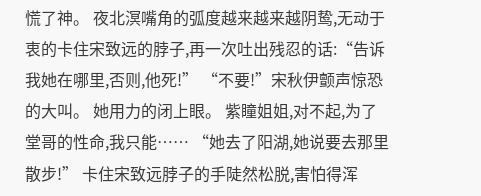慌了神。 夜北溟嘴角的弧度越来越来越阴鸷,无动于衷的卡住宋致远的脖子,再一次吐出残忍的话:“告诉我她在哪里,否则,他死!” “不要!”宋秋伊颤声惊恐的大叫。 她用力的闭上眼。 紫瞳姐姐,对不起,为了堂哥的性命,我只能…… “她去了阳湖,她说要去那里散步!” 卡住宋致远脖子的手陡然松脱,害怕得浑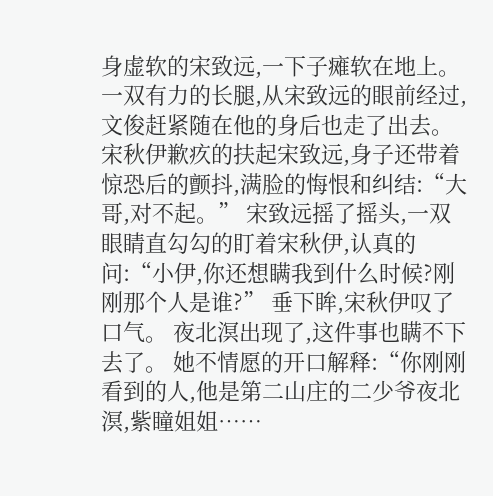身虚软的宋致远,一下子瘫软在地上。 一双有力的长腿,从宋致远的眼前经过,文俊赶紧随在他的身后也走了出去。 宋秋伊歉疚的扶起宋致远,身子还带着惊恐后的颤抖,满脸的悔恨和纠结:“大哥,对不起。” 宋致远摇了摇头,一双眼睛直勾勾的盯着宋秋伊,认真的问:“小伊,你还想瞒我到什么时候?刚刚那个人是谁?” 垂下眸,宋秋伊叹了口气。 夜北溟出现了,这件事也瞒不下去了。 她不情愿的开口解释:“你刚刚看到的人,他是第二山庄的二少爷夜北溟,紫瞳姐姐……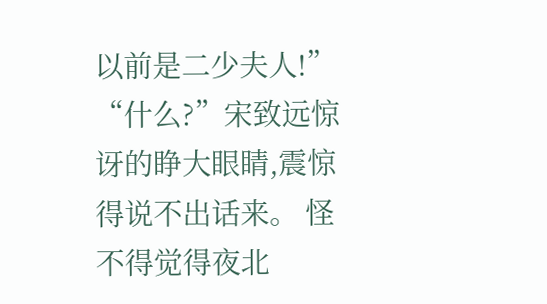以前是二少夫人!” “什么?”宋致远惊讶的睁大眼睛,震惊得说不出话来。 怪不得觉得夜北